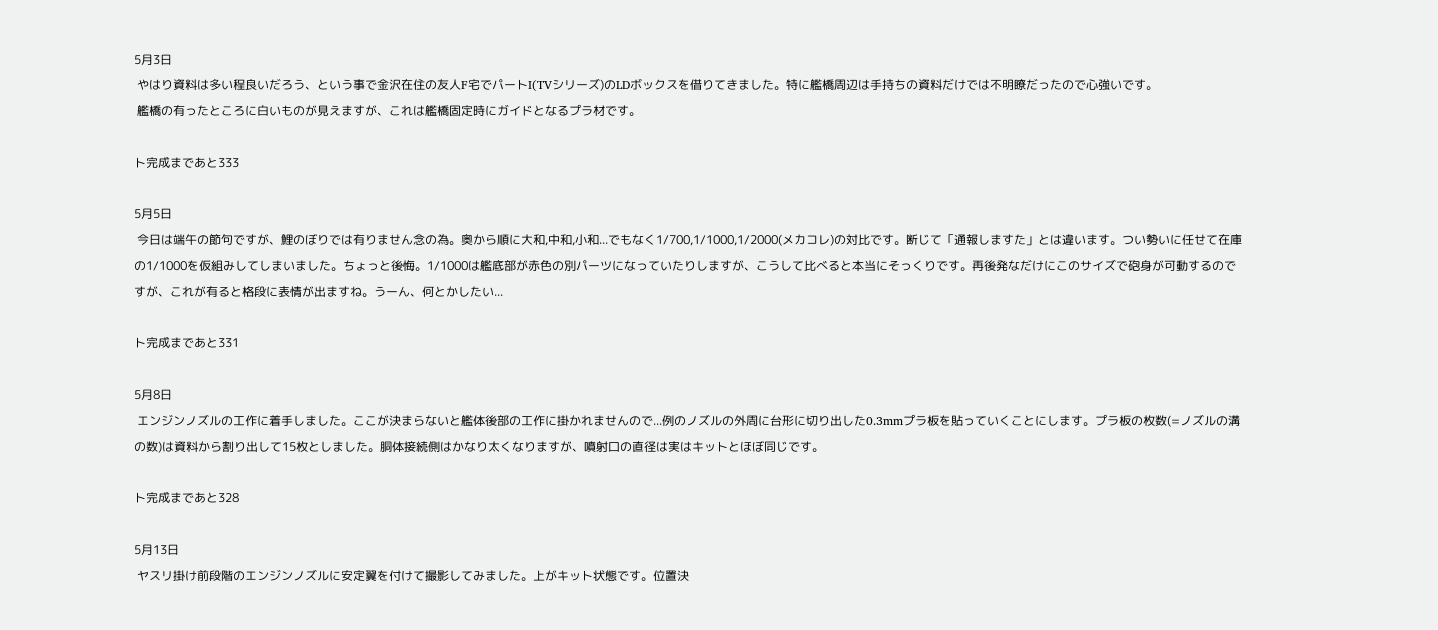5月3日
 やはり資料は多い程良いだろう、という事で金沢在住の友人F宅でパートI(TVシリーズ)のLDボックスを借りてきました。特に艦橋周辺は手持ちの資料だけでは不明瞭だったので心強いです。
 艦橋の有ったところに白いものが見えますが、これは艦橋固定時にガイドとなるプラ材です。

ト完成まであと333

5月5日
 今日は端午の節句ですが、鯉のぼりでは有りません念の為。奥から順に大和,中和,小和...でもなく1/700,1/1000,1/2000(メカコレ)の対比です。断じて「通報しますた」とは違います。つい勢いに任せて在庫の1/1000を仮組みしてしまいました。ちょっと後悔。1/1000は艦底部が赤色の別パーツになっていたりしますが、こうして比べると本当にそっくりです。再後発なだけにこのサイズで砲身が可動するのですが、これが有ると格段に表情が出ますね。うーん、何とかしたい...

ト完成まであと331

5月8日
 エンジンノズルの工作に着手しました。ここが決まらないと艦体後部の工作に掛かれませんので...例のノズルの外周に台形に切り出した0.3mmプラ板を貼っていくことにします。プラ板の枚数(=ノズルの溝の数)は資料から割り出して15枚としました。胴体接続側はかなり太くなりますが、噴射口の直径は実はキットとほぼ同じです。

ト完成まであと328

5月13日
 ヤスリ掛け前段階のエンジンノズルに安定翼を付けて撮影してみました。上がキット状態です。位置決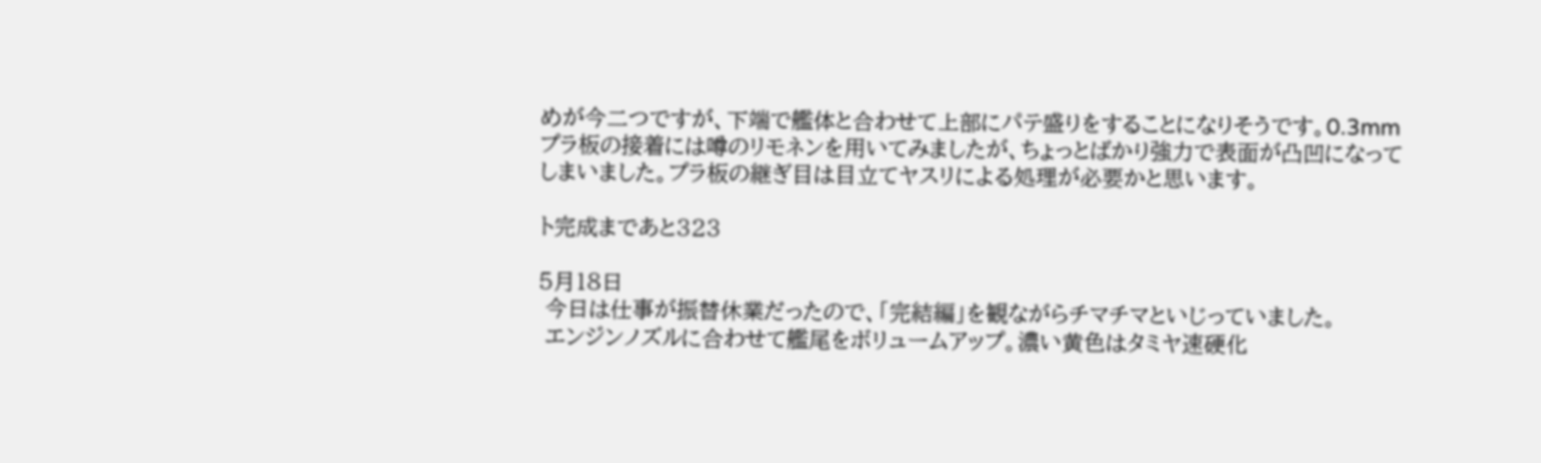めが今二つですが、下端で艦体と合わせて上部にパテ盛りをすることになりそうです。0.3mmプラ板の接着には噂のリモネンを用いてみましたが、ちょっとばかり強力で表面が凸凹になってしまいました。プラ板の継ぎ目は目立てヤスリによる処理が必要かと思います。

ト完成まであと323

5月18日
 今日は仕事が振替休業だったので、「完結編」を観ながらチマチマといじっていました。
 エンジンノズルに合わせて艦尾をボリュームアップ。濃い黄色はタミヤ速硬化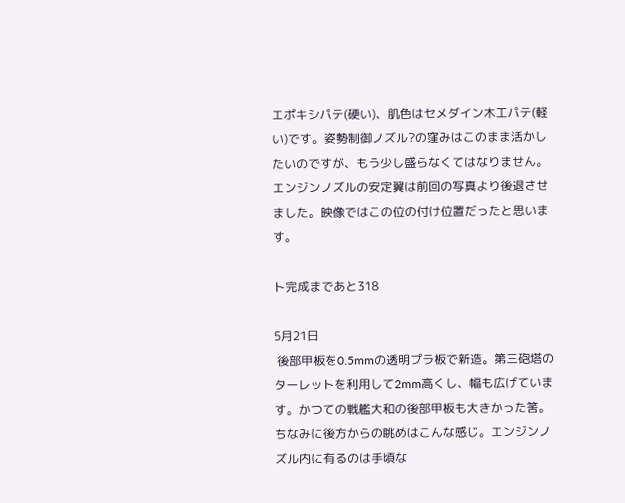エポキシパテ(硬い)、肌色はセメダイン木工パテ(軽い)です。姿勢制御ノズル?の窪みはこのまま活かしたいのですが、もう少し盛らなくてはなりません。エンジンノズルの安定翼は前回の写真より後退させました。映像ではこの位の付け位置だったと思います。

ト完成まであと318

5月21日
 後部甲板を0.5mmの透明プラ板で新造。第三砲塔のターレットを利用して2mm高くし、幅も広げています。かつての戦艦大和の後部甲板も大きかった筈。ちなみに後方からの眺めはこんな感じ。エンジンノズル内に有るのは手頃な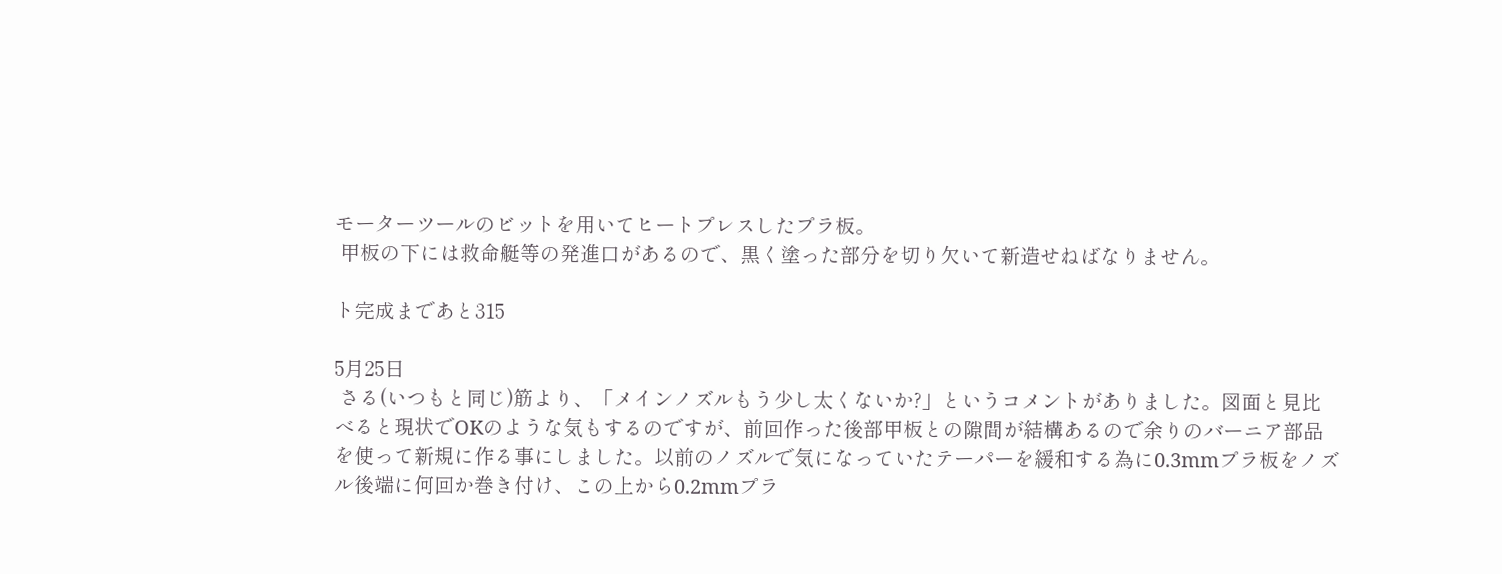モーターツールのビットを用いてヒートプレスしたプラ板。
 甲板の下には救命艇等の発進口があるので、黒く塗った部分を切り欠いて新造せねばなりません。

ト完成まであと315

5月25日
 さる(いつもと同じ)筋より、「メインノズルもう少し太くないか?」というコメントがありました。図面と見比べると現状でOKのような気もするのですが、前回作った後部甲板との隙間が結構あるので余りのバーニア部品を使って新規に作る事にしました。以前のノズルで気になっていたテーパーを緩和する為に0.3mmプラ板をノズル後端に何回か巻き付け、この上から0.2mmプラ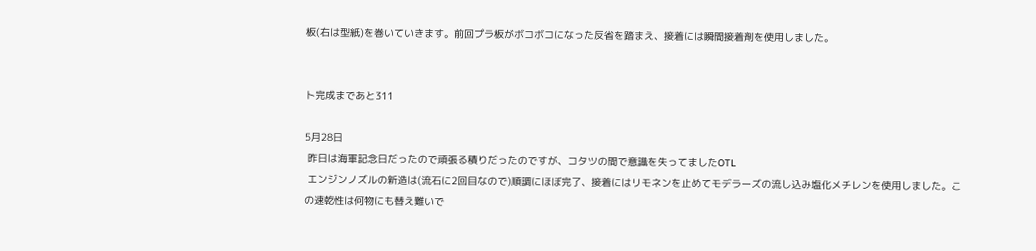板(右は型紙)を巻いていきます。前回プラ板がボコボコになった反省を踏まえ、接着には瞬間接着剤を使用しました。


ト完成まであと311

5月28日
 昨日は海軍記念日だったので頑張る積りだったのですが、コタツの間で意識を失ってましたOTL
 エンジンノズルの新造は(流石に2回目なので)順調にほぼ完了、接着にはリモネンを止めてモデラーズの流し込み塩化メチレンを使用しました。この速乾性は何物にも替え難いで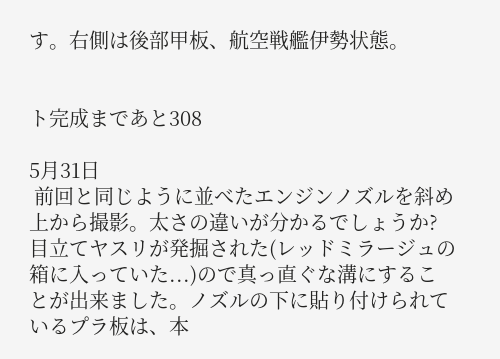す。右側は後部甲板、航空戦艦伊勢状態。


ト完成まであと308

5月31日
 前回と同じように並べたエンジンノズルを斜め上から撮影。太さの違いが分かるでしょうか?目立てヤスリが発掘された(レッドミラージュの箱に入っていた...)ので真っ直ぐな溝にすることが出来ました。ノズルの下に貼り付けられているプラ板は、本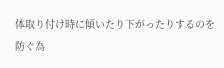体取り付け時に傾いたり下がったりするのを防ぐ為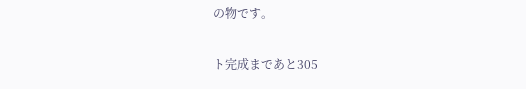の物です。

ト完成まであと305